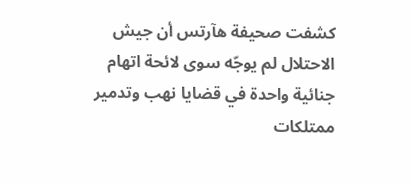كشفت صحيفة هآرتس أن جيش الاحتلال لم يوجّه سوى لائحة اتهام جنائية واحدة في قضايا نهب وتدمير ممتلكات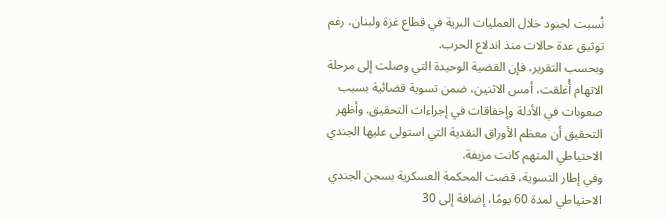نُسبت لجنود خلال العمليات البرية في قطاع غزة ولبنان، رغم توثيق عدة حالات منذ اندلاع الحرب.
وبحسب التقرير، فإن القضية الوحيدة التي وصلت إلى مرحلة الاتهام أُغلقت، أمس الاثنين، ضمن تسوية قضائية بسبب صعوبات في الأدلة وإخفاقات في إجراءات التحقيق. وأظهر التحقيق أن معظم الأوراق النقدية التي استولى عليها الجندي الاحتياطي المتهم كانت مزيفة.
وفي إطار التسوية، قضت المحكمة العسكرية بسجن الجندي الاحتياطي لمدة 60 يومًا، إضافة إلى 30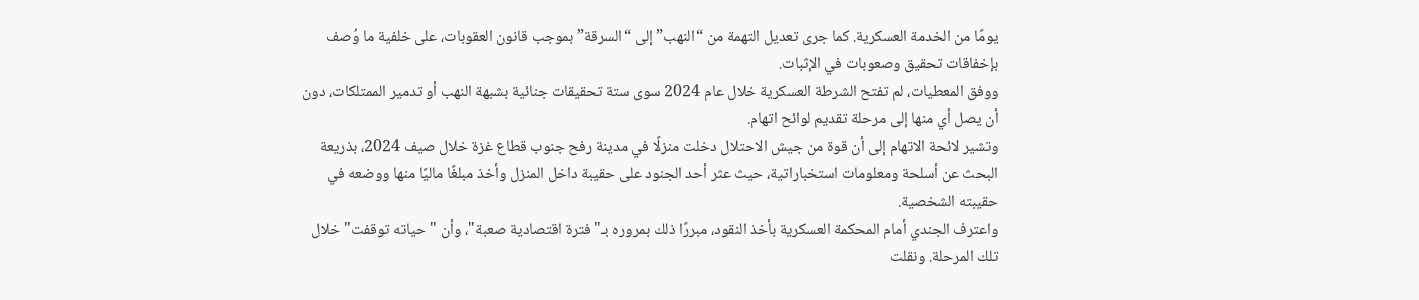يومًا من الخدمة العسكرية. كما جرى تعديل التهمة من “النهب” إلى “السرقة” بموجب قانون العقوبات، على خلفية ما وُصف بإخفاقات تحقيق وصعوبات في الإثبات.
ووفق المعطيات، لم تفتح الشرطة العسكرية خلال عام 2024 سوى ستة تحقيقات جنائية بشبهة النهب أو تدمير الممتلكات، دون أن يصل أي منها إلى مرحلة تقديم لوائح اتهام.
وتشير لائحة الاتهام إلى أن قوة من جيش الاحتلال دخلت منزلًا في مدينة رفح جنوب قطاع غزة خلال صيف 2024، بذريعة البحث عن أسلحة ومعلومات استخباراتية، حيث عثر أحد الجنود على حقيبة داخل المنزل وأخذ مبلغًا ماليًا منها ووضعه في حقيبته الشخصية.
واعترف الجندي أمام المحكمة العسكرية بأخذ النقود، مبررًا ذلك بمروره بـ"فترة اقتصادية صعبة"، وأن "حياته توقفت" خلال تلك المرحلة. ونقلت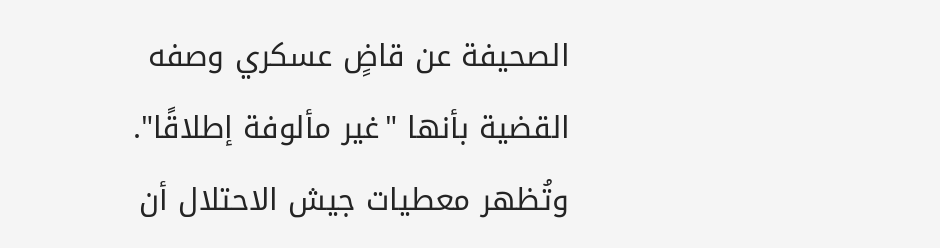الصحيفة عن قاضٍ عسكري وصفه القضية بأنها "غير مألوفة إطلاقًا".
وتُظهر معطيات جيش الاحتلال أن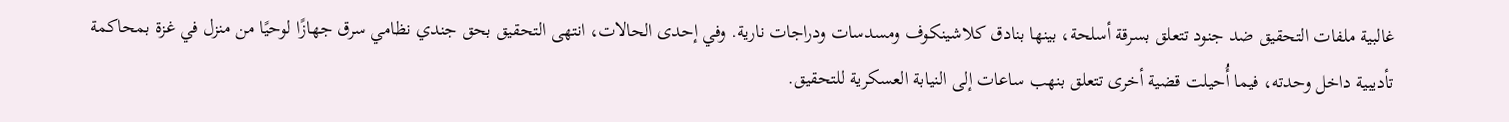غالبية ملفات التحقيق ضد جنود تتعلق بسرقة أسلحة، بينها بنادق كلاشينكوف ومسدسات ودراجات نارية. وفي إحدى الحالات، انتهى التحقيق بحق جندي نظامي سرق جهازًا لوحيًا من منزل في غزة بمحاكمة تأديبية داخل وحدته، فيما أُحيلت قضية أخرى تتعلق بنهب ساعات إلى النيابة العسكرية للتحقيق.